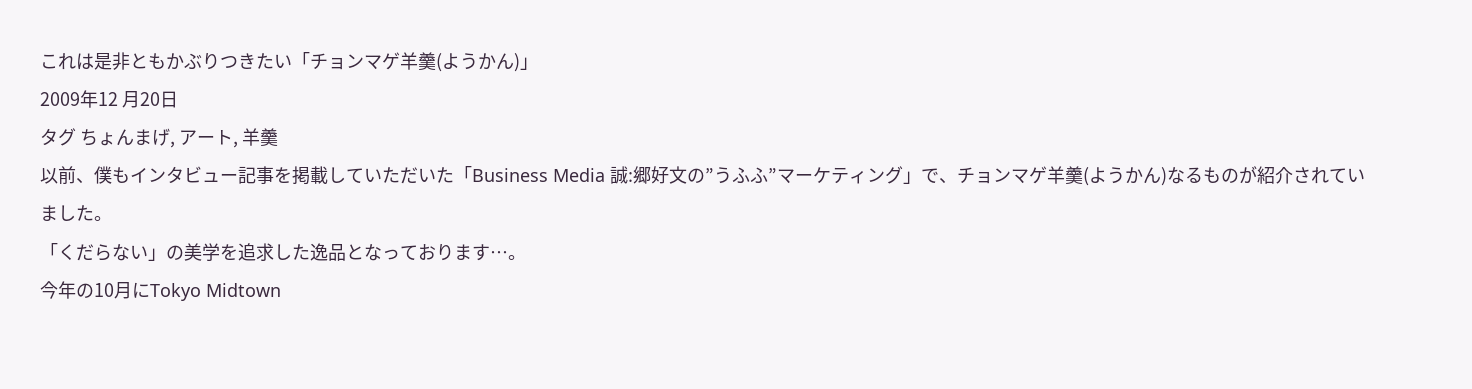これは是非ともかぶりつきたい「チョンマゲ羊羹(ようかん)」
2009年12 月20日
タグ ちょんまげ, アート, 羊羹
以前、僕もインタビュー記事を掲載していただいた「Business Media 誠:郷好文の”うふふ”マーケティング」で、チョンマゲ羊羹(ようかん)なるものが紹介されていました。
「くだらない」の美学を追求した逸品となっております…。
今年の10月にTokyo Midtown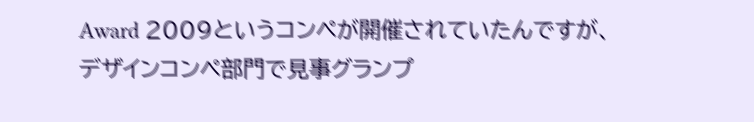Award 2009というコンペが開催されていたんですが、デザインコンペ部門で見事グランプ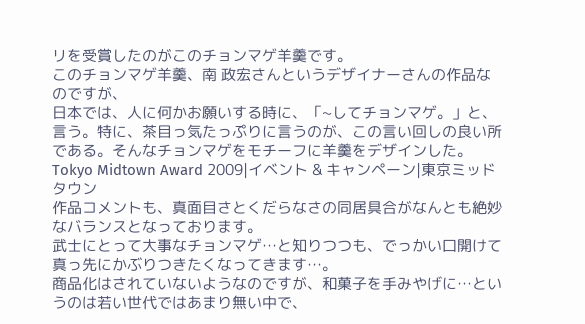リを受賞したのがこのチョンマゲ羊羹です。
このチョンマゲ羊羹、南 政宏さんというデザイナーさんの作品なのですが、
日本では、人に何かお願いする時に、「~してチョンマゲ。」と、言う。特に、茶目っ気たっぷりに言うのが、この言い回しの良い所である。そんなチョンマゲをモチーフに羊羹をデザインした。
Tokyo Midtown Award 2009|イベント & キャンペーン|東京ミッドタウン
作品コメントも、真面目さとくだらなさの同居具合がなんとも絶妙なバランスとなっております。
武士にとって大事なチョンマゲ…と知りつつも、でっかい口開けて真っ先にかぶりつきたくなってきます…。
商品化はされていないようなのですが、和菓子を手みやげに…というのは若い世代ではあまり無い中で、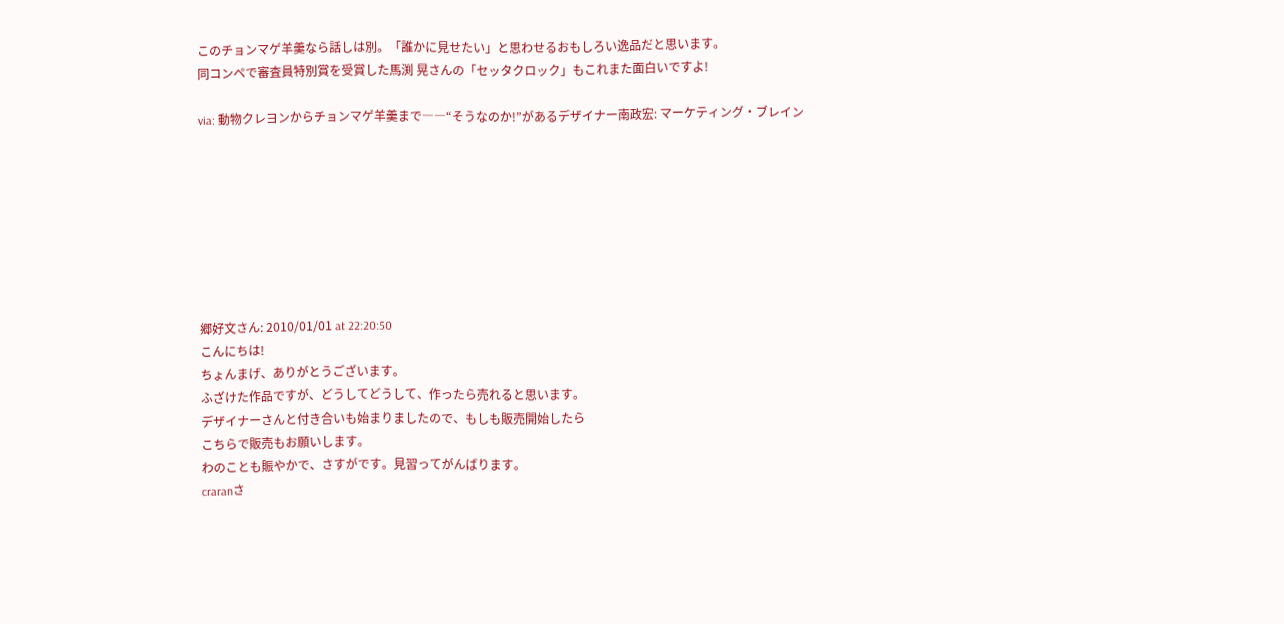このチョンマゲ羊羹なら話しは別。「誰かに見せたい」と思わせるおもしろい逸品だと思います。
同コンペで審査員特別賞を受賞した馬渕 晃さんの「セッタクロック」もこれまた面白いですよ!

via: 動物クレヨンからチョンマゲ羊羹まで――“そうなのか!”があるデザイナー南政宏: マーケティング・ブレイン








郷好文さん: 2010/01/01 at 22:20:50
こんにちは!
ちょんまげ、ありがとうございます。
ふざけた作品ですが、どうしてどうして、作ったら売れると思います。
デザイナーさんと付き合いも始まりましたので、もしも販売開始したら
こちらで販売もお願いします。
わのことも賑やかで、さすがです。見習ってがんばります。
craranさ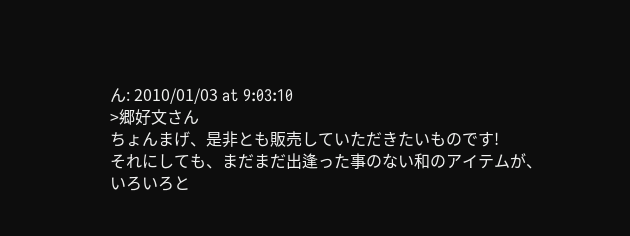ん: 2010/01/03 at 9:03:10
>郷好文さん
ちょんまげ、是非とも販売していただきたいものです!
それにしても、まだまだ出逢った事のない和のアイテムが、
いろいろと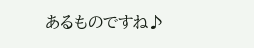あるものですね♪